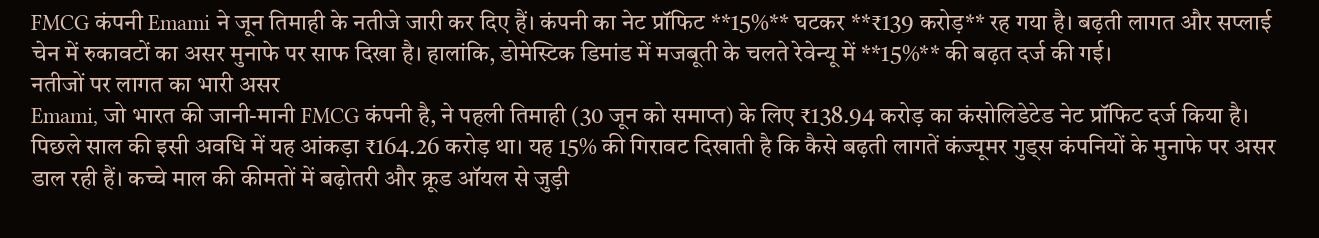FMCG कंपनी Emami ने जून तिमाही के नतीजे जारी कर दिए हैं। कंपनी का नेट प्रॉफिट **15%** घटकर **₹139 करोड़** रह गया है। बढ़ती लागत और सप्लाई चेन में रुकावटों का असर मुनाफे पर साफ दिखा है। हालांकि, डोमेस्टिक डिमांड में मजबूती के चलते रेवेन्यू में **15%** की बढ़त दर्ज की गई।
नतीजों पर लागत का भारी असर
Emami, जो भारत की जानी-मानी FMCG कंपनी है, ने पहली तिमाही (30 जून को समाप्त) के लिए ₹138.94 करोड़ का कंसोलिडेटेड नेट प्रॉफिट दर्ज किया है। पिछले साल की इसी अवधि में यह आंकड़ा ₹164.26 करोड़ था। यह 15% की गिरावट दिखाती है कि कैसे बढ़ती लागतें कंज्यूमर गुड्स कंपनियों के मुनाफे पर असर डाल रही हैं। कच्चे माल की कीमतों में बढ़ोतरी और क्रूड ऑयल से जुड़ी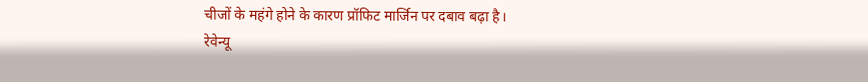चीजों के महंगे होने के कारण प्रॉफिट मार्जिन पर दबाव बढ़ा है।
रेवेन्यू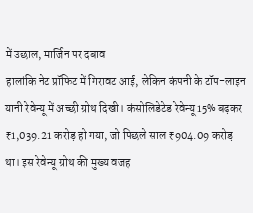में उछाल, मार्जिन पर दबाव
हालांकि नेट प्रॉफिट में गिरावट आई, लेकिन कंपनी के टॉप-लाइन यानी रेवेन्यू में अच्छी ग्रोथ दिखी। कंसोलिडेटेड रेवेन्यू 15% बढ़कर ₹1,039.21 करोड़ हो गया, जो पिछले साल ₹904.09 करोड़ था। इस रेवेन्यू ग्रोथ की मुख्य वजह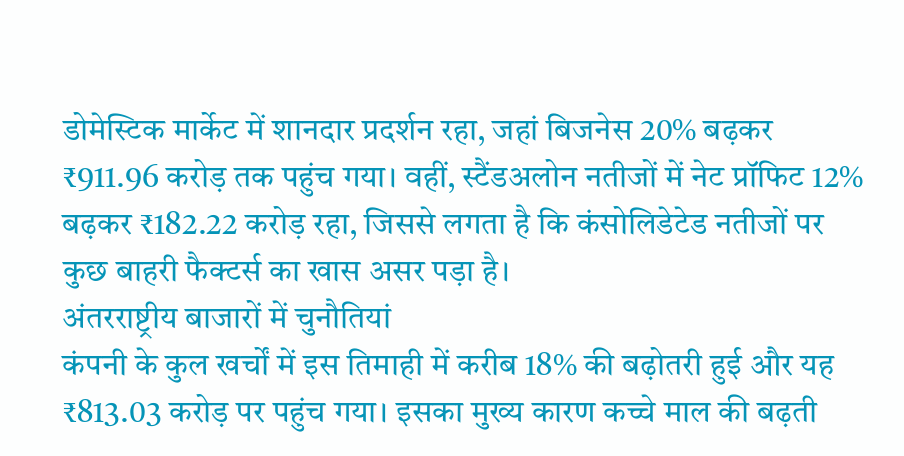डोमेस्टिक मार्केट में शानदार प्रदर्शन रहा, जहां बिजनेस 20% बढ़कर ₹911.96 करोड़ तक पहुंच गया। वहीं, स्टैंडअलोन नतीजों में नेट प्रॉफिट 12% बढ़कर ₹182.22 करोड़ रहा, जिससे लगता है कि कंसोलिडेटेड नतीजों पर कुछ बाहरी फैक्टर्स का खास असर पड़ा है।
अंतरराष्ट्रीय बाजारों में चुनौतियां
कंपनी के कुल खर्चों में इस तिमाही में करीब 18% की बढ़ोतरी हुई और यह ₹813.03 करोड़ पर पहुंच गया। इसका मुख्य कारण कच्चे माल की बढ़ती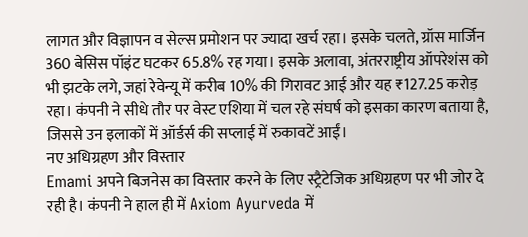लागत और विज्ञापन व सेल्स प्रमोशन पर ज्यादा खर्च रहा। इसके चलते, ग्रॉस मार्जिन 360 बेसिस पॉइंट घटकर 65.8% रह गया। इसके अलावा, अंतरराष्ट्रीय ऑपरेशंस को भी झटके लगे, जहां रेवेन्यू में करीब 10% की गिरावट आई और यह ₹127.25 करोड़ रहा। कंपनी ने सीधे तौर पर वेस्ट एशिया में चल रहे संघर्ष को इसका कारण बताया है, जिससे उन इलाकों में ऑर्डर्स की सप्लाई में रुकावटें आईं।
नए अधिग्रहण और विस्तार
Emami अपने बिजनेस का विस्तार करने के लिए स्ट्रैटेजिक अधिग्रहण पर भी जोर दे रही है। कंपनी ने हाल ही में Axiom Ayurveda में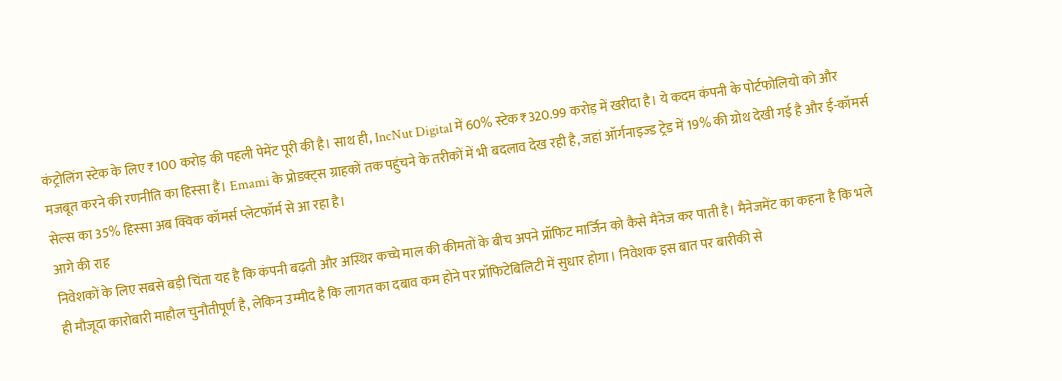कंट्रोलिंग स्टेक के लिए ₹100 करोड़ की पहली पेमेंट पूरी की है। साथ ही, IncNut Digital में 60% स्टेक ₹320.99 करोड़ में खरीदा है। ये कदम कंपनी के पोर्टफोलियो को और मजबूत करने की रणनीति का हिस्सा हैं। Emami के प्रोडक्ट्स ग्राहकों तक पहुंचने के तरीकों में भी बदलाव देख रही है, जहां ऑर्गनाइज्ड ट्रेड में 19% की ग्रोथ देखी गई है और ई-कॉमर्स सेल्स का 35% हिस्सा अब क्विक कॉमर्स प्लेटफॉर्म से आ रहा है।
आगे की राह
निवेशकों के लिए सबसे बड़ी चिंता यह है कि कंपनी बढ़ती और अस्थिर कच्चे माल की कीमतों के बीच अपने प्रॉफिट मार्जिन को कैसे मैनेज कर पाती है। मैनेजमेंट का कहना है कि भले ही मौजूदा कारोबारी माहौल चुनौतीपूर्ण है, लेकिन उम्मीद है कि लागत का दबाव कम होने पर प्रॉफिटेबिलिटी में सुधार होगा। निवेशक इस बात पर बारीकी से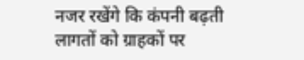नजर रखेंगे कि कंपनी बढ़ती लागतों को ग्राहकों पर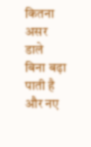कितना असर डाले बिना बढ़ा पाती है और नए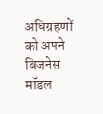अधिग्रहणों को अपने बिजनेस मॉडल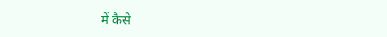में कैसे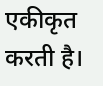एकीकृत करती है।